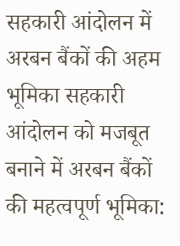सहकारी आंदोलन में अरबन बैंकों की अहम भूमिका सहकारी आंदोलन को मजबूत बनाने में अरबन बैंकों की महत्वपूर्ण भूमिका: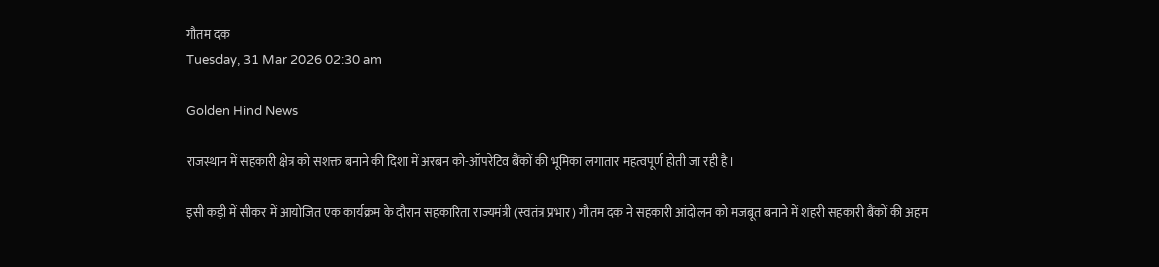गौतम दक
Tuesday, 31 Mar 2026 02:30 am

Golden Hind News

राजस्थान में सहकारी क्षेत्र को सशक्त बनाने की दिशा में अरबन को-ऑपरेटिव बैंकों की भूमिका लगातार महत्वपूर्ण होती जा रही है।

इसी कड़ी में सीकर में आयोजित एक कार्यक्रम के दौरान सहकारिता राज्यमंत्री (स्वतंत्र प्रभार) गौतम दक ने सहकारी आंदोलन को मजबूत बनाने में शहरी सहकारी बैंकों की अहम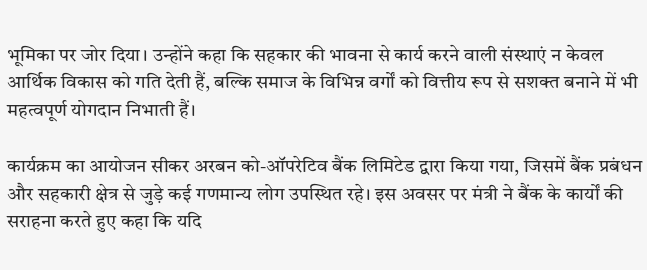भूमिका पर जोर दिया। उन्होंने कहा कि सहकार की भावना से कार्य करने वाली संस्थाएं न केवल आर्थिक विकास को गति देती हैं, बल्कि समाज के विभिन्न वर्गों को वित्तीय रूप से सशक्त बनाने में भी महत्वपूर्ण योगदान निभाती हैं।

कार्यक्रम का आयोजन सीकर अरबन को-ऑपरेटिव बैंक लिमिटेड द्वारा किया गया, जिसमें बैंक प्रबंधन और सहकारी क्षेत्र से जुड़े कई गणमान्य लोग उपस्थित रहे। इस अवसर पर मंत्री ने बैंक के कार्यों की सराहना करते हुए कहा कि यदि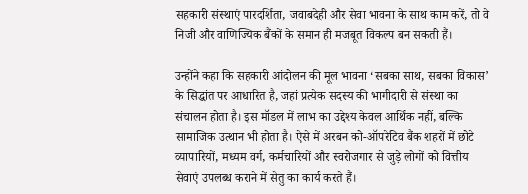सहकारी संस्थाएं पारदर्शिता, जवाबदेही और सेवा भावना के साथ काम करें, तो वे निजी और वाणिज्यिक बैंकों के समान ही मजबूत विकल्प बन सकती हैं।

उन्होंने कहा कि सहकारी आंदोलन की मूल भावना ‘सबका साथ, सबका विकास’ के सिद्धांत पर आधारित है, जहां प्रत्येक सदस्य की भागीदारी से संस्था का संचालन होता है। इस मॉडल में लाभ का उद्देश्य केवल आर्थिक नहीं, बल्कि सामाजिक उत्थान भी होता है। ऐसे में अरबन को-ऑपरेटिव बैंक शहरों में छोटे व्यापारियों, मध्यम वर्ग, कर्मचारियों और स्वरोजगार से जुड़े लोगों को वित्तीय सेवाएं उपलब्ध कराने में सेतु का कार्य करते हैं।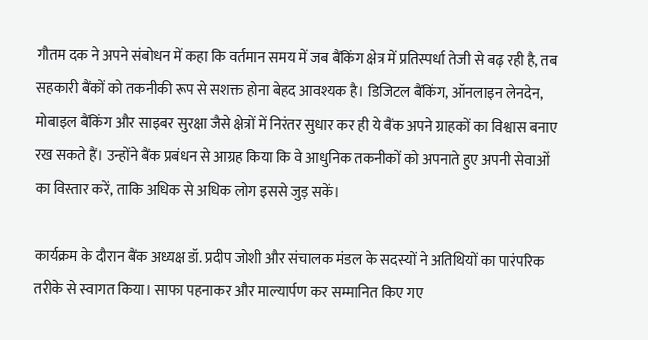गौतम दक ने अपने संबोधन में कहा कि वर्तमान समय में जब बैंकिंग क्षेत्र में प्रतिस्पर्धा तेजी से बढ़ रही है, तब सहकारी बैंकों को तकनीकी रूप से सशक्त होना बेहद आवश्यक है। डिजिटल बैंकिंग, ऑनलाइन लेनदेन, मोबाइल बैंकिंग और साइबर सुरक्षा जैसे क्षेत्रों में निरंतर सुधार कर ही ये बैंक अपने ग्राहकों का विश्वास बनाए रख सकते हैं। उन्होंने बैंक प्रबंधन से आग्रह किया कि वे आधुनिक तकनीकों को अपनाते हुए अपनी सेवाओं का विस्तार करें, ताकि अधिक से अधिक लोग इससे जुड़ सकें।

कार्यक्रम के दौरान बैंक अध्यक्ष डॉ. प्रदीप जोशी और संचालक मंडल के सदस्यों ने अतिथियों का पारंपरिक तरीके से स्वागत किया। साफा पहनाकर और माल्यार्पण कर सम्मानित किए गए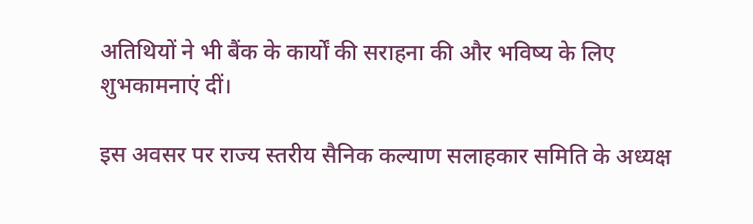अतिथियों ने भी बैंक के कार्यों की सराहना की और भविष्य के लिए शुभकामनाएं दीं।

इस अवसर पर राज्य स्तरीय सैनिक कल्याण सलाहकार समिति के अध्यक्ष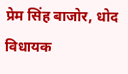प्रेम सिंह बाजोर, धोद विधायक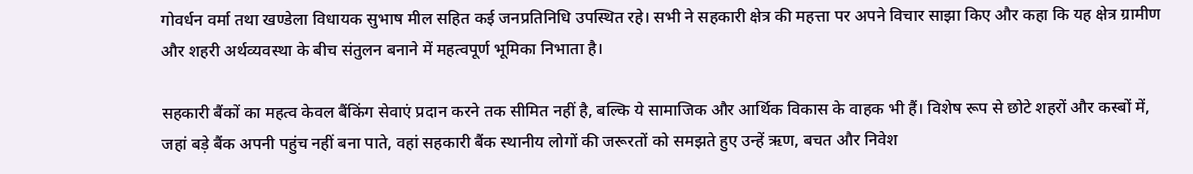गोवर्धन वर्मा तथा खण्डेला विधायक सुभाष मील सहित कई जनप्रतिनिधि उपस्थित रहे। सभी ने सहकारी क्षेत्र की महत्ता पर अपने विचार साझा किए और कहा कि यह क्षेत्र ग्रामीण और शहरी अर्थव्यवस्था के बीच संतुलन बनाने में महत्वपूर्ण भूमिका निभाता है।

सहकारी बैंकों का महत्व केवल बैंकिंग सेवाएं प्रदान करने तक सीमित नहीं है, बल्कि ये सामाजिक और आर्थिक विकास के वाहक भी हैं। विशेष रूप से छोटे शहरों और कस्बों में, जहां बड़े बैंक अपनी पहुंच नहीं बना पाते, वहां सहकारी बैंक स्थानीय लोगों की जरूरतों को समझते हुए उन्हें ऋण, बचत और निवेश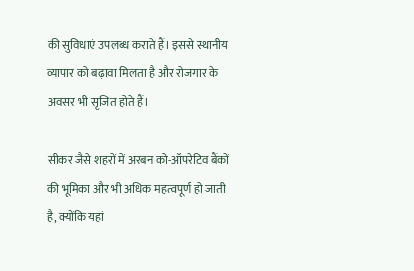की सुविधाएं उपलब्ध कराते हैं। इससे स्थानीय व्यापार को बढ़ावा मिलता है और रोजगार के अवसर भी सृजित होते हैं।

सीकर जैसे शहरों में अरबन को-ऑपरेटिव बैंकों की भूमिका और भी अधिक महत्वपूर्ण हो जाती है, क्योंकि यहां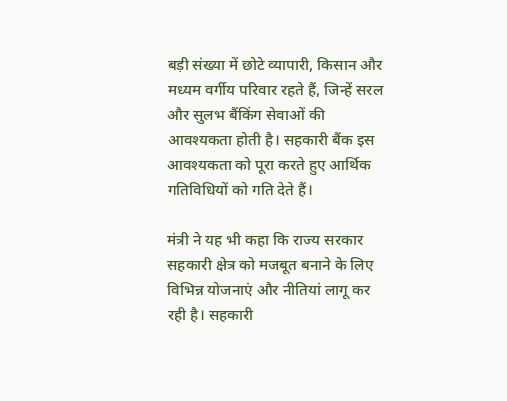बड़ी संख्या में छोटे व्यापारी, किसान और मध्यम वर्गीय परिवार रहते हैं, जिन्हें सरल और सुलभ बैंकिंग सेवाओं की आवश्यकता होती है। सहकारी बैंक इस आवश्यकता को पूरा करते हुए आर्थिक गतिविधियों को गति देते हैं।

मंत्री ने यह भी कहा कि राज्य सरकार सहकारी क्षेत्र को मजबूत बनाने के लिए विभिन्न योजनाएं और नीतियां लागू कर रही है। सहकारी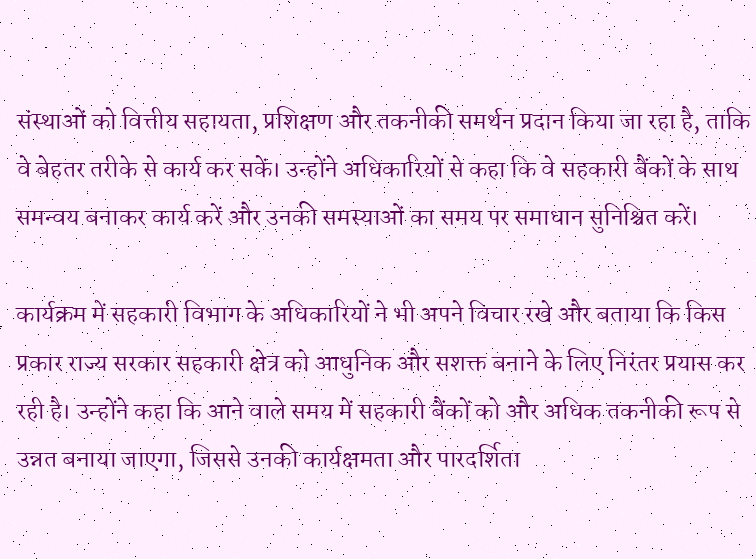संस्थाओं को वित्तीय सहायता, प्रशिक्षण और तकनीकी समर्थन प्रदान किया जा रहा है, ताकि वे बेहतर तरीके से कार्य कर सकें। उन्होंने अधिकारियों से कहा कि वे सहकारी बैंकों के साथ समन्वय बनाकर कार्य करें और उनकी समस्याओं का समय पर समाधान सुनिश्चित करें।

कार्यक्रम में सहकारी विभाग के अधिकारियों ने भी अपने विचार रखे और बताया कि किस प्रकार राज्य सरकार सहकारी क्षेत्र को आधुनिक और सशक्त बनाने के लिए निरंतर प्रयास कर रही है। उन्होंने कहा कि आने वाले समय में सहकारी बैंकों को और अधिक तकनीकी रूप से उन्नत बनाया जाएगा, जिससे उनकी कार्यक्षमता और पारदर्शिता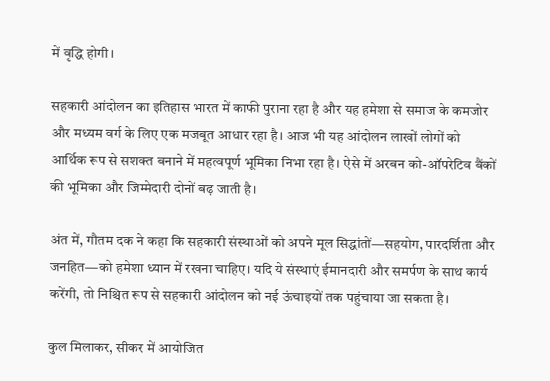में वृद्धि होगी।

सहकारी आंदोलन का इतिहास भारत में काफी पुराना रहा है और यह हमेशा से समाज के कमजोर और मध्यम वर्ग के लिए एक मजबूत आधार रहा है। आज भी यह आंदोलन लाखों लोगों को आर्थिक रूप से सशक्त बनाने में महत्वपूर्ण भूमिका निभा रहा है। ऐसे में अरबन को-ऑपरेटिव बैंकों की भूमिका और जिम्मेदारी दोनों बढ़ जाती है।

अंत में, गौतम दक ने कहा कि सहकारी संस्थाओं को अपने मूल सिद्धांतों—सहयोग, पारदर्शिता और जनहित—को हमेशा ध्यान में रखना चाहिए। यदि ये संस्थाएं ईमानदारी और समर्पण के साथ कार्य करेंगी, तो निश्चित रूप से सहकारी आंदोलन को नई ऊंचाइयों तक पहुंचाया जा सकता है।

कुल मिलाकर, सीकर में आयोजित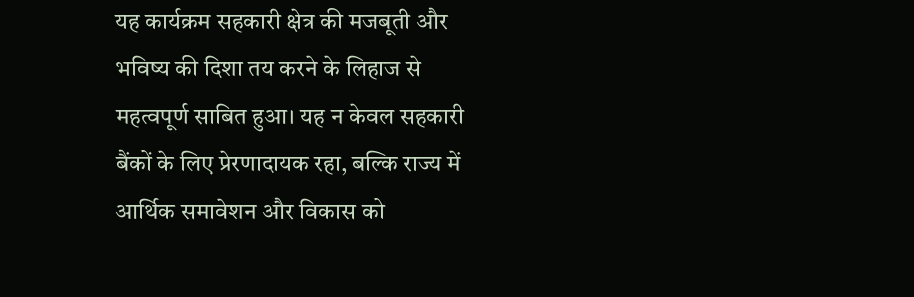यह कार्यक्रम सहकारी क्षेत्र की मजबूती और भविष्य की दिशा तय करने के लिहाज से महत्वपूर्ण साबित हुआ। यह न केवल सहकारी बैंकों के लिए प्रेरणादायक रहा, बल्कि राज्य में आर्थिक समावेशन और विकास को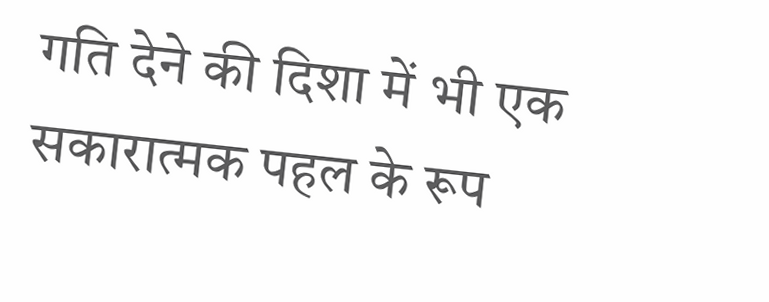गति देने की दिशा में भी एक सकारात्मक पहल के रूप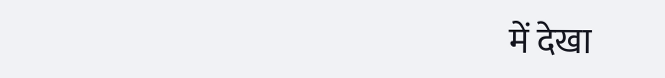में देखा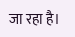जा रहा है।